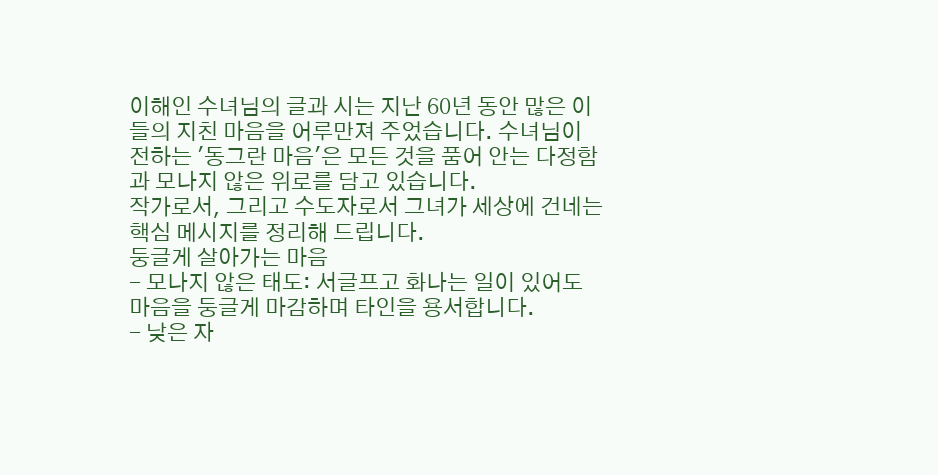이해인 수녀님의 글과 시는 지난 60년 동안 많은 이들의 지친 마음을 어루만져 주었습니다. 수녀님이 전하는 '동그란 마음'은 모든 것을 품어 안는 다정함과 모나지 않은 위로를 담고 있습니다.
작가로서, 그리고 수도자로서 그녀가 세상에 건네는 핵심 메시지를 정리해 드립니다.
둥글게 살아가는 마음
- 모나지 않은 태도: 서글프고 화나는 일이 있어도 마음을 둥글게 마감하며 타인을 용서합니다.
- 낮은 자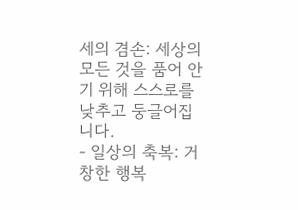세의 겸손: 세상의 모든 것을 품어 안기 위해 스스로를 낮추고 둥글어집니다.
- 일상의 축복: 거창한 행복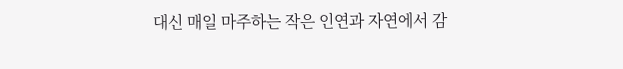대신 매일 마주하는 작은 인연과 자연에서 감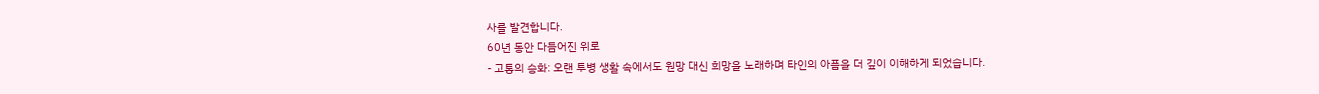사를 발견합니다.
60년 동안 다듬어진 위로
- 고통의 승화: 오랜 투병 생활 속에서도 원망 대신 희망을 노래하며 타인의 아픔을 더 깊이 이해하게 되었습니다.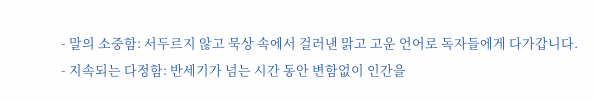- 말의 소중함: 서두르지 않고 묵상 속에서 걸러낸 맑고 고운 언어로 독자들에게 다가갑니다.
- 지속되는 다정함: 반세기가 넘는 시간 동안 변함없이 인간을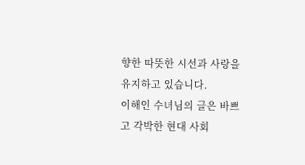향한 따뜻한 시선과 사랑을 유지하고 있습니다.
이해인 수녀님의 글은 바쁘고 각박한 현대 사회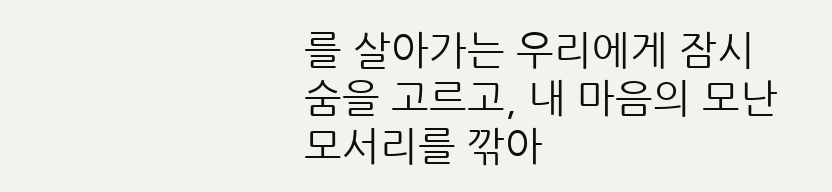를 살아가는 우리에게 잠시 숨을 고르고, 내 마음의 모난 모서리를 깎아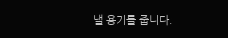낼 용기를 줍니다.